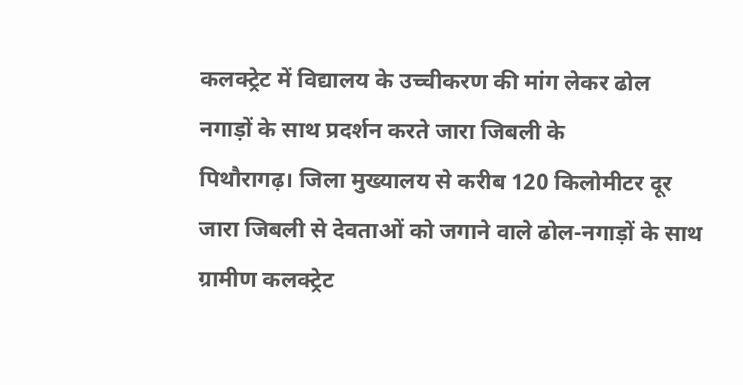कलक्ट्रेट में विद्यालय के उच्चीकरण की मांग लेकर ढोल नगाड़ों के साथ प्रदर्शन करते जारा जिबली के
पिथौरागढ़। जिला मुख्यालय से करीब 120 किलोमीटर दूर जारा जिबली से देवताओं को जगाने वाले ढोल-नगाड़ों के साथ ग्रामीण कलक्ट्रेट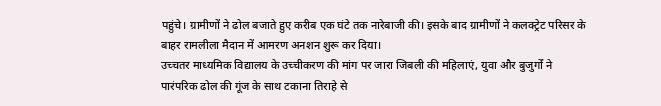पहुंचे। ग्रामीणों ने ढोल बजाते हुए करीब एक घंटे तक नारेबाजी की। इसके बाद ग्रामीणों ने कलक्ट्रेट परिसर के बाहर रामलीला मैदान में आमरण अनशन शुरू कर दिया।
उच्चतर माध्यमिक विद्यालय के उच्चीकरण की मांग पर जारा जिबली की महिलाएं, युवा और बुजुर्गों ने पारंपरिक ढोल की गूंज के साथ टकाना तिराहे से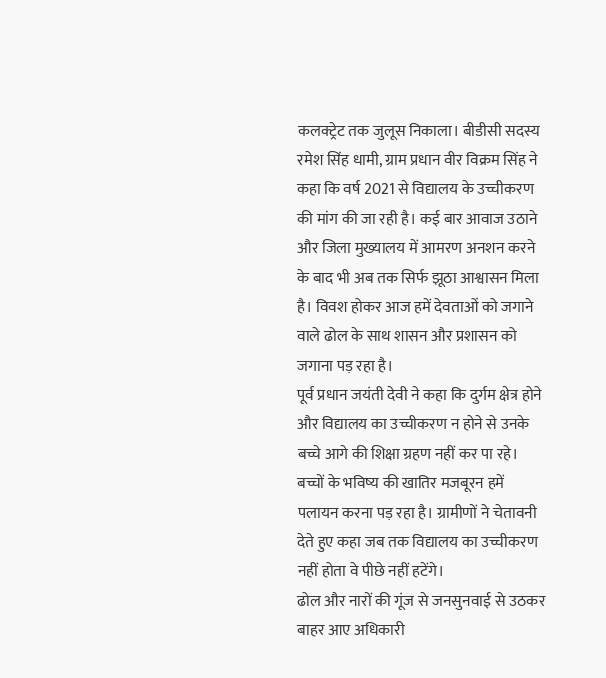कलक्ट्रेट तक जुलूस निकाला। बीडीसी सदस्य रमेश सिंह धामी, ग्राम प्रधान वीर विक्रम सिंह ने कहा कि वर्ष 2021 से विद्यालय के उच्चीकरण की मांग की जा रही है। कई बार आवाज उठाने और जिला मुख्यालय में आमरण अनशन करने के बाद भी अब तक सिर्फ झूठा आश्वासन मिला है। विवश होकर आज हमें देवताओं को जगाने वाले ढोल के साथ शासन और प्रशासन को जगाना पड़ रहा है।
पूर्व प्रधान जयंती देवी ने कहा कि दुर्गम क्षेत्र होने और विद्यालय का उच्चीकरण न होने से उनके बच्चे आगे की शिक्षा ग्रहण नहीं कर पा रहे। बच्चों के भविष्य की खातिर मजबूरन हमें पलायन करना पड़ रहा है। ग्रामीणों ने चेतावनी देते हुए कहा जब तक विद्यालय का उच्चीकरण नहीं होता वे पीछे नहीं हटेंगे।
ढोल और नारों की गूंज से जनसुनवाई से उठकर बाहर आए अधिकारी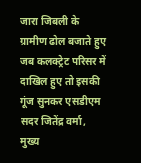जारा जिबली के ग्रामीण ढोल बजाते हुए जब कलक्ट्रेट परिसर में दाखिल हुए तो इसकी गूंज सुनकर एसडीएम सदर जितेंद्र वर्मा, मुख्य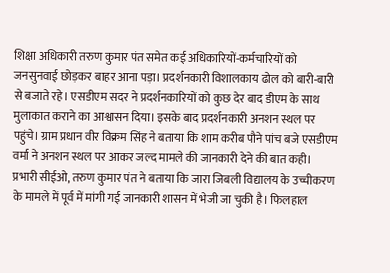शिक्षा अधिकारी तरुण कुमार पंत समेत कई अधिकारियों-कर्मचारियों को जनसुनवाई छोड़कर बाहर आना पड़ा। प्रदर्शनकारी विशालकाय ढोल को बारी-बारी से बजाते रहे। एसडीएम सदर ने प्रदर्शनकारियों को कुछ देर बाद डीएम के साथ मुलाकात कराने का आश्वासन दिया। इसके बाद प्रदर्शनकारी अनशन स्थल पर पहुंचे। ग्राम प्रधान वीर विक्रम सिंह ने बताया कि शाम करीब पौने पांच बजे एसडीएम वर्मा ने अनशन स्थल पर आकर जल्द मामले की जानकारी देने की बात कही।
प्रभारी सीईओ, तरुण कुमार पंत ने बताया कि जारा जिबली विद्यालय के उच्चीकरण के मामले में पूर्व में मांगी गई जानकारी शासन में भेजी जा चुकी है। फिलहाल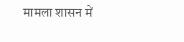मामला शासन में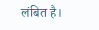लंबित है।